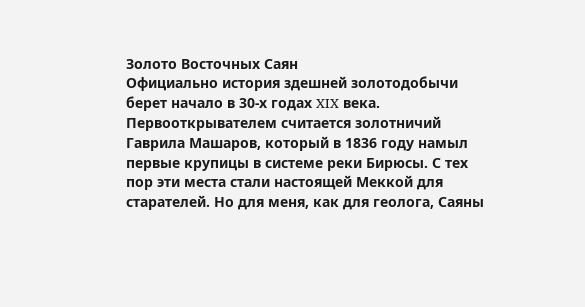Золото Восточных Саян
Официально история здешней золотодобычи берет начало в 30-х годах XIX века. Первооткрывателем считается золотничий Гаврила Машаров, который в 1836 году намыл первые крупицы в системе реки Бирюсы. С тех пор эти места стали настоящей Меккой для старателей. Но для меня, как для геолога, Саяны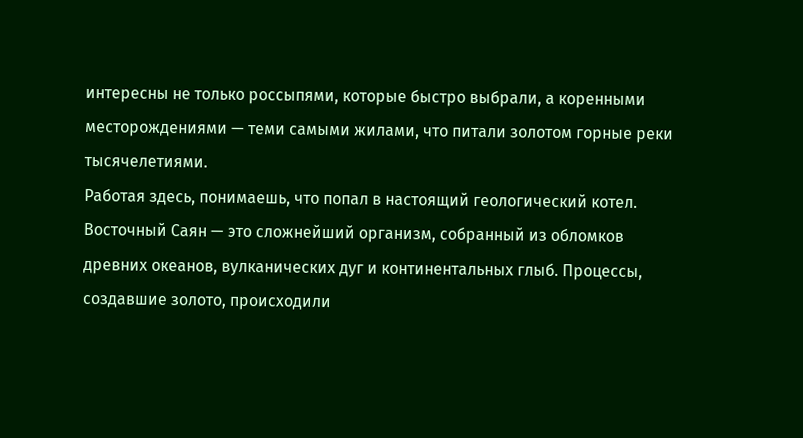интересны не только россыпями, которые быстро выбрали, а коренными месторождениями — теми самыми жилами, что питали золотом горные реки тысячелетиями.
Работая здесь, понимаешь, что попал в настоящий геологический котел. Восточный Саян — это сложнейший организм, собранный из обломков древних океанов, вулканических дуг и континентальных глыб. Процессы, создавшие золото, происходили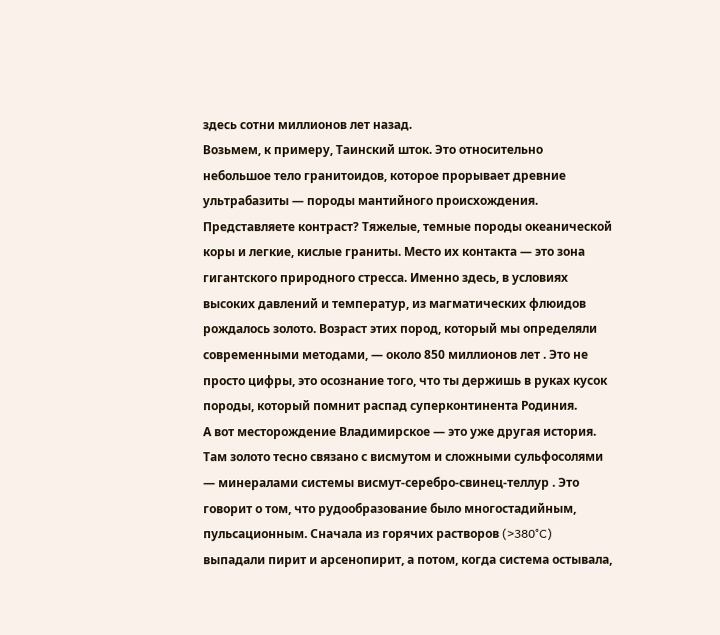здесь сотни миллионов лет назад.
Возьмем, к примеру, Таинский шток. Это относительно небольшое тело гранитоидов, которое прорывает древние ультрабазиты — породы мантийного происхождения. Представляете контраст? Тяжелые, темные породы океанической коры и легкие, кислые граниты. Место их контакта — это зона гигантского природного стресса. Именно здесь, в условиях высоких давлений и температур, из магматических флюидов рождалось золото. Возраст этих пород, который мы определяли современными методами, — около 850 миллионов лет . Это не просто цифры, это осознание того, что ты держишь в руках кусок породы, который помнит распад суперконтинента Родиния.
А вот месторождение Владимирское — это уже другая история. Там золото тесно связано с висмутом и сложными сульфосолями — минералами системы висмут-серебро-свинец-теллур . Это говорит о том, что рудообразование было многостадийным, пульсационным. Сначала из горячих растворов (>380°C) выпадали пирит и арсенопирит, а потом, когда система остывала,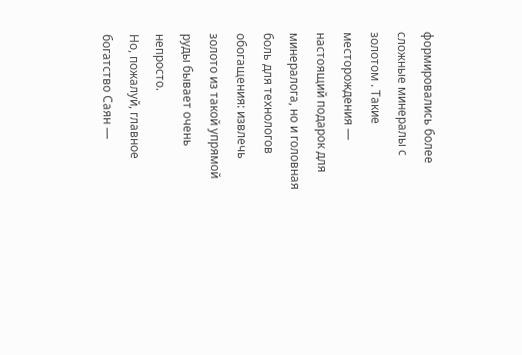формировались более сложные минералы с золотом . Такие месторождения — настоящий подарок для минералога, но и головная боль для технологов обогащения: извлечь золото из такой упрямой руды бывает очень непросто.
Но, пожалуй, главное богатство Саян —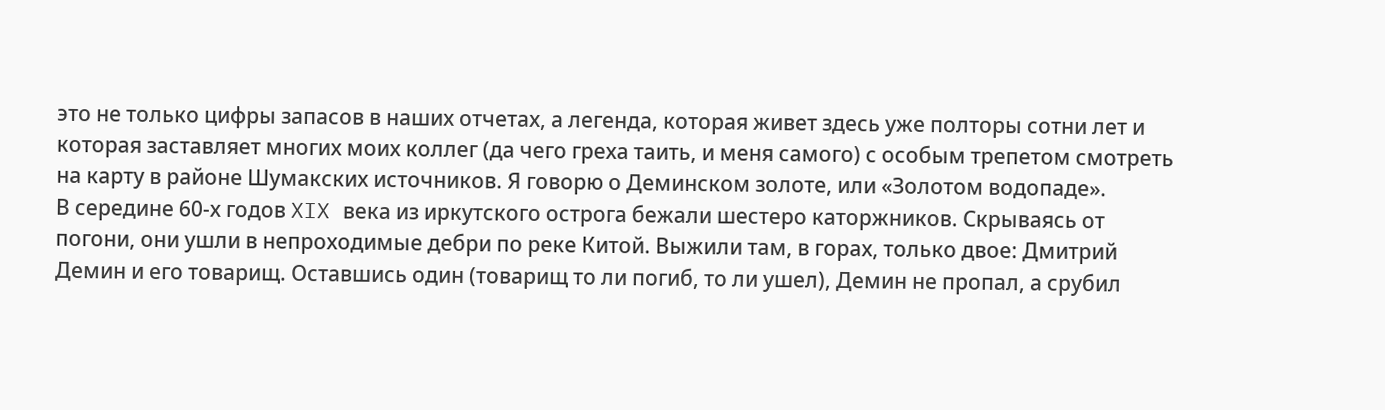это не только цифры запасов в наших отчетах, а легенда, которая живет здесь уже полторы сотни лет и которая заставляет многих моих коллег (да чего греха таить, и меня самого) с особым трепетом смотреть на карту в районе Шумакских источников. Я говорю о Деминском золоте, или «Золотом водопаде».
В середине 60-х годов XIX века из иркутского острога бежали шестеро каторжников. Скрываясь от погони, они ушли в непроходимые дебри по реке Китой. Выжили там, в горах, только двое: Дмитрий Демин и его товарищ. Оставшись один (товарищ то ли погиб, то ли ушел), Демин не пропал, а срубил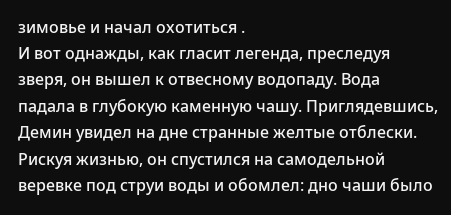зимовье и начал охотиться .
И вот однажды, как гласит легенда, преследуя зверя, он вышел к отвесному водопаду. Вода падала в глубокую каменную чашу. Приглядевшись, Демин увидел на дне странные желтые отблески. Рискуя жизнью, он спустился на самодельной веревке под струи воды и обомлел: дно чаши было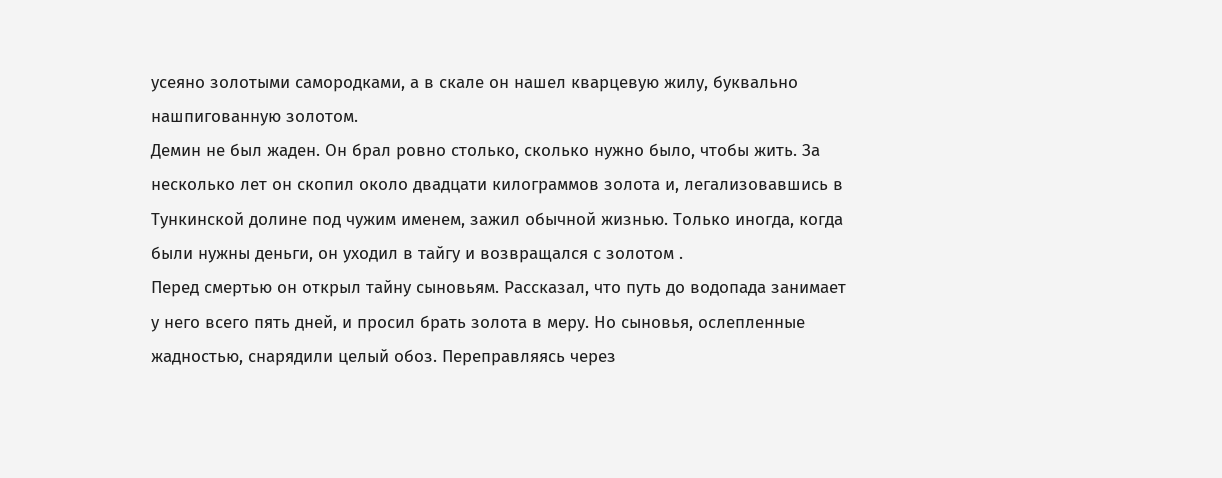усеяно золотыми самородками, а в скале он нашел кварцевую жилу, буквально нашпигованную золотом.
Демин не был жаден. Он брал ровно столько, сколько нужно было, чтобы жить. За несколько лет он скопил около двадцати килограммов золота и, легализовавшись в Тункинской долине под чужим именем, зажил обычной жизнью. Только иногда, когда были нужны деньги, он уходил в тайгу и возвращался с золотом .
Перед смертью он открыл тайну сыновьям. Рассказал, что путь до водопада занимает у него всего пять дней, и просил брать золота в меру. Но сыновья, ослепленные жадностью, снарядили целый обоз. Переправляясь через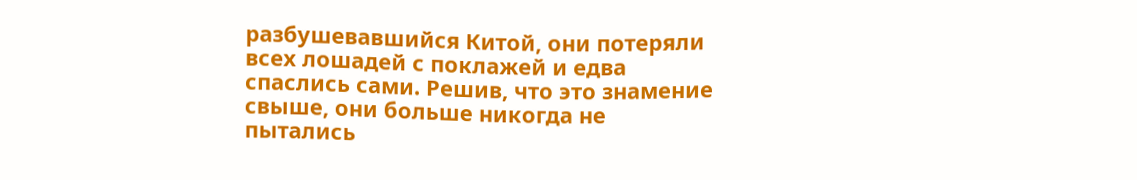разбушевавшийся Китой, они потеряли всех лошадей с поклажей и едва спаслись сами. Решив, что это знамение свыше, они больше никогда не пытались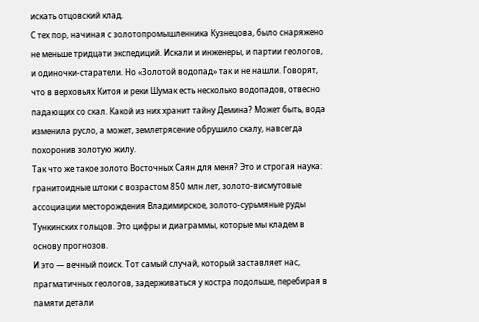искать отцовский клад.
С тех пор, начиная с золотопромышленника Кузнецова, было снаряжено не меньше тридцати экспедиций. Искали и инженеры, и партии геологов, и одиночки-старатели. Но «Золотой водопад» так и не нашли. Говорят, что в верховьях Китоя и реки Шумак есть несколько водопадов, отвесно падающих со скал. Какой из них хранит тайну Демина? Может быть, вода изменила русло, а может, землетрясение обрушило скалу, навсегда похоронив золотую жилу.
Так что же такое золото Восточных Саян для меня? Это и строгая наука: гранитоидные штоки с возрастом 850 млн лет, золото-висмутовые ассоциации месторождения Владимирское, золото-сурьмяные руды Тункинских гольцов. Это цифры и диаграммы, которые мы кладем в основу прогнозов.
И это — вечный поиск. Тот самый случай, который заставляет нас, прагматичных геологов, задерживаться у костра подольше, перебирая в памяти детали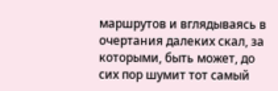маршрутов и вглядываясь в очертания далеких скал, за которыми, быть может, до сих пор шумит тот самый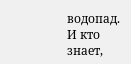водопад. И кто знает,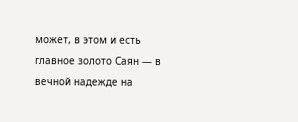может, в этом и есть главное золото Саян — в вечной надежде на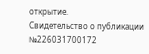открытие.
Свидетельство о публикации №226031700172